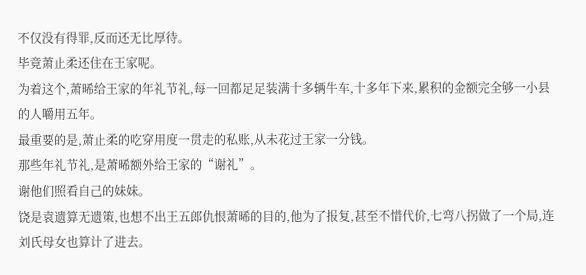不仅没有得罪,反而还无比厚待。
毕竟萧止柔还住在王家呢。
为着这个,萧晞给王家的年礼节礼,每一回都足足装满十多辆牛车,十多年下来,累积的金额完全够一小县的人嚼用五年。
最重要的是,萧止柔的吃穿用度一贯走的私账,从未花过王家一分钱。
那些年礼节礼,是萧晞额外给王家的“谢礼”。
谢他们照看自己的妹妹。
饶是袁遗算无遗策,也想不出王五郎仇恨萧晞的目的,他为了报复,甚至不惜代价,七弯八拐做了一个局,连刘氏母女也算计了进去。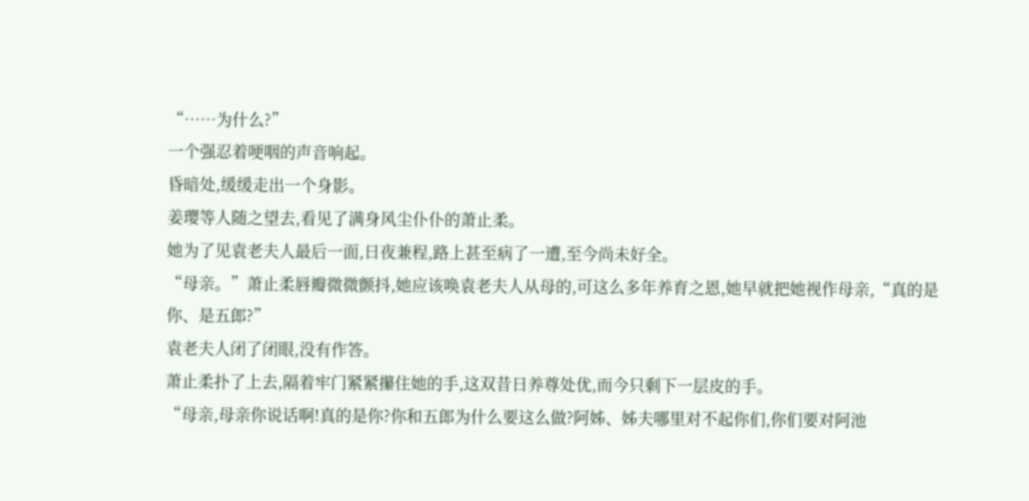“……为什么?”
一个强忍着哽咽的声音响起。
昏暗处,缓缓走出一个身影。
姜璎等人随之望去,看见了满身风尘仆仆的萧止柔。
她为了见袁老夫人最后一面,日夜兼程,路上甚至病了一遭,至今尚未好全。
“母亲。”萧止柔唇瓣微微颤抖,她应该唤袁老夫人从母的,可这么多年养育之恩,她早就把她视作母亲,“真的是你、是五郎?”
袁老夫人闭了闭眼,没有作答。
萧止柔扑了上去,隔着牢门紧紧攥住她的手,这双昔日养尊处优,而今只剩下一层皮的手。
“母亲,母亲你说话啊!真的是你?你和五郎为什么要这么做?阿姊、姊夫哪里对不起你们,你们要对阿池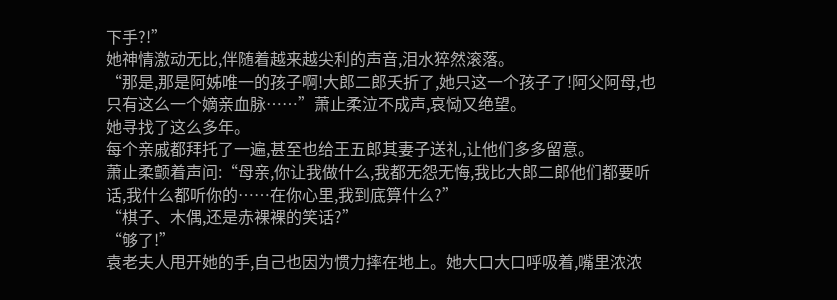下手?!”
她神情激动无比,伴随着越来越尖利的声音,泪水猝然滚落。
“那是,那是阿姊唯一的孩子啊!大郎二郎夭折了,她只这一个孩子了!阿父阿母,也只有这么一个嫡亲血脉……”萧止柔泣不成声,哀恸又绝望。
她寻找了这么多年。
每个亲戚都拜托了一遍,甚至也给王五郎其妻子送礼,让他们多多留意。
萧止柔颤着声问:“母亲,你让我做什么,我都无怨无悔,我比大郎二郎他们都要听话,我什么都听你的……在你心里,我到底算什么?”
“棋子、木偶,还是赤裸裸的笑话?”
“够了!”
袁老夫人甩开她的手,自己也因为惯力摔在地上。她大口大口呼吸着,嘴里浓浓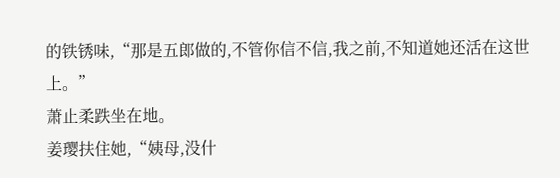的铁锈味,“那是五郎做的,不管你信不信,我之前,不知道她还活在这世上。”
萧止柔跌坐在地。
姜璎扶住她,“姨母,没什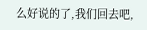么好说的了,我们回去吧,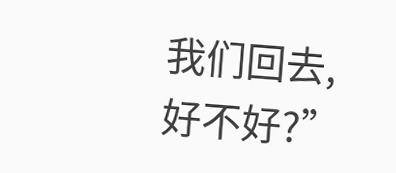我们回去,好不好?”